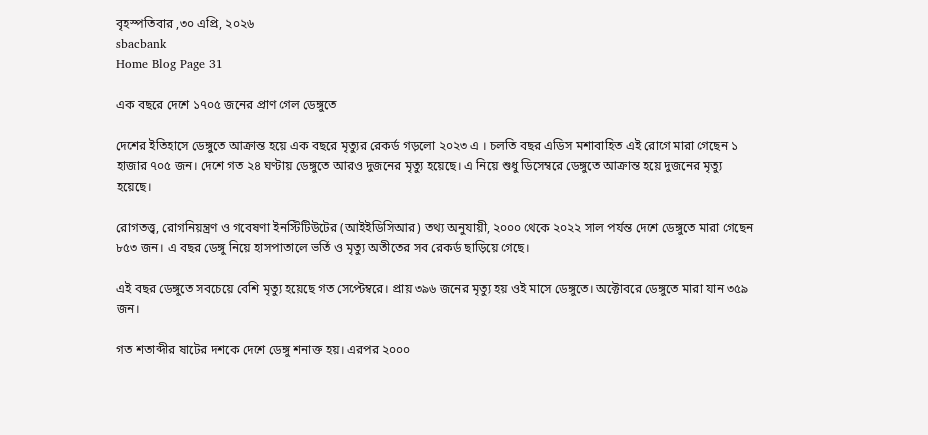বৃহস্পতিবার ,৩০ এপ্রি, ২০২৬
sbacbank
Home Blog Page 31

এক বছরে দেশে ১৭০৫ জনের প্রাণ গেল ডেঙ্গুতে

দেশের ইতিহাসে ডেঙ্গুতে আক্রান্ত হয়ে এক বছরে মৃত্যুর রেকর্ড গড়লো ২০২৩ এ । চলতি বছর এডিস মশাবাহিত এই রোগে মারা গেছেন ১ হাজার ৭০৫ জন। দেশে গত ২৪ ঘণ্টায় ডেঙ্গুতে আরও দুজনের মৃত্যু হয়েছে। এ নিয়ে শুধু ডিসেম্বরে ডেঙ্গুতে আক্রান্ত হয়ে দুজনের মৃত্যু হয়েছে।

রোগতত্ত্ব, রোগনিয়ন্ত্রণ ও গবেষণা ইনস্টিটিউটের (আইইডিসিআর) তথ্য অনুযায়ী, ২০০০ থেকে ২০২২ সাল পর্যন্ত দেশে ডেঙ্গুতে মারা গেছেন ৮৫৩ জন। এ বছর ডেঙ্গু নিয়ে হাসপাতালে ভর্তি ও মৃত্যু অতীতের সব রেকর্ড ছাড়িয়ে গেছে।

এই বছর ডেঙ্গুতে সবচেয়ে বেশি মৃত্যু হয়েছে গত সেপ্টেম্বরে। প্রায় ৩৯৬ জনের মৃত্যু হয় ওই মাসে ডেঙ্গুতে। অক্টোবরে ডেঙ্গুতে মারা যান ৩৫৯ জন।

গত শতাব্দীর ষাটের দশকে দেশে ডেঙ্গু শনাক্ত হয়। এরপর ২০০০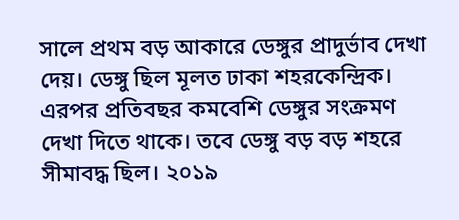সালে প্রথম বড় আকারে ডেঙ্গুর প্রাদুর্ভাব দেখা দেয়। ডেঙ্গু ছিল মূলত ঢাকা শহরকেন্দ্রিক। এরপর প্রতিবছর কমবেশি ডেঙ্গুর সংক্রমণ দেখা দিতে থাকে। তবে ডেঙ্গু বড় বড় শহরে সীমাবদ্ধ ছিল। ২০১৯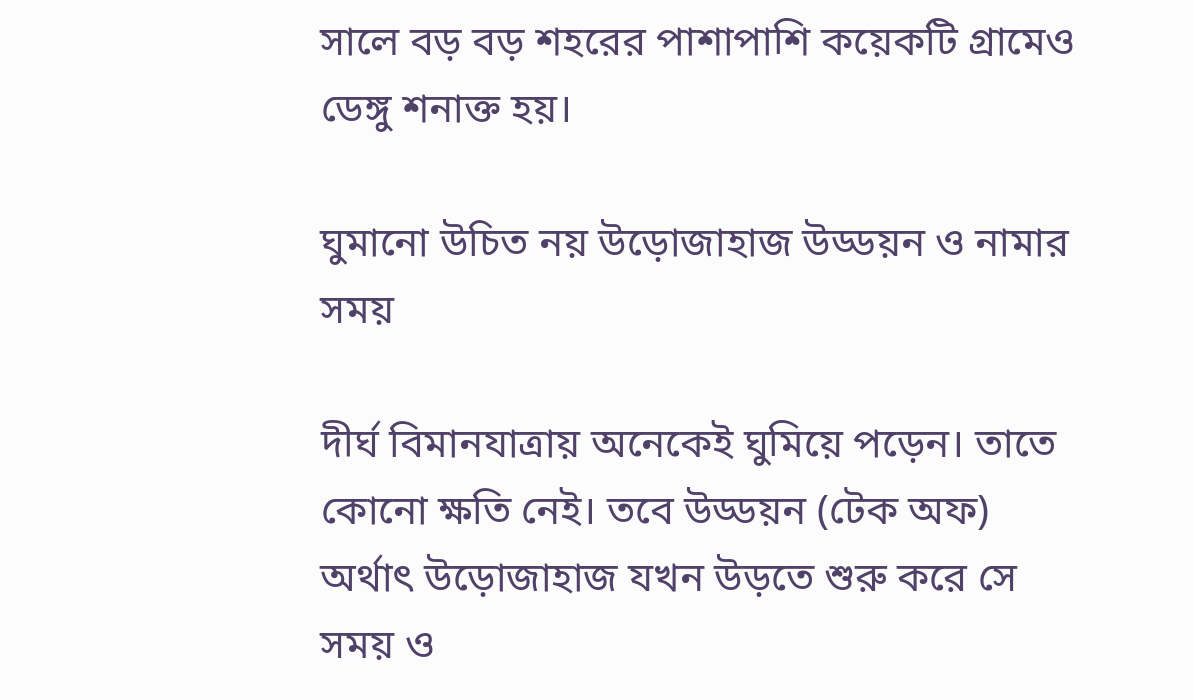সালে বড় বড় শহরের পাশাপাশি কয়েকটি গ্রামেও ডেঙ্গু শনাক্ত হয়।

ঘুমানো উচিত নয় উড়োজাহাজ উড্ডয়ন ও নামার সময়

দীর্ঘ বিমানযাত্রায় অনেকেই ঘুমিয়ে পড়েন। তাতে কোনো ক্ষতি নেই। তবে উড্ডয়ন (টেক অফ) অর্থাৎ উড়োজাহাজ যখন উড়তে শুরু করে সে সময় ও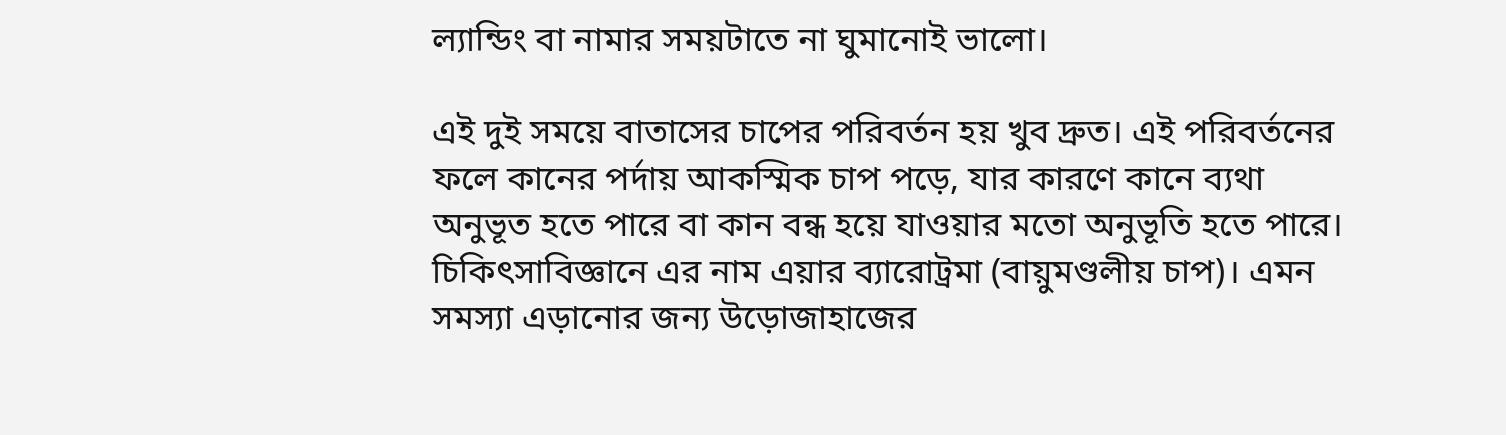ল্যান্ডিং বা নামার সময়টাতে না ঘুমানোই ভালো।

এই দুই সময়ে বাতাসের চাপের পরিবর্তন হয় খুব দ্রুত। এই পরিবর্তনের ফলে কানের পর্দায় আকস্মিক চাপ পড়ে, যার কারণে কানে ব্যথা অনুভূত হতে পারে বা কান বন্ধ হয়ে যাওয়ার মতো অনুভূতি হতে পারে। চিকিৎসাবিজ্ঞানে এর নাম এয়ার ব্যারোট্রমা (বায়ুমণ্ডলীয় চাপ)। এমন সমস্যা এড়ানোর জন্য উড়োজাহাজের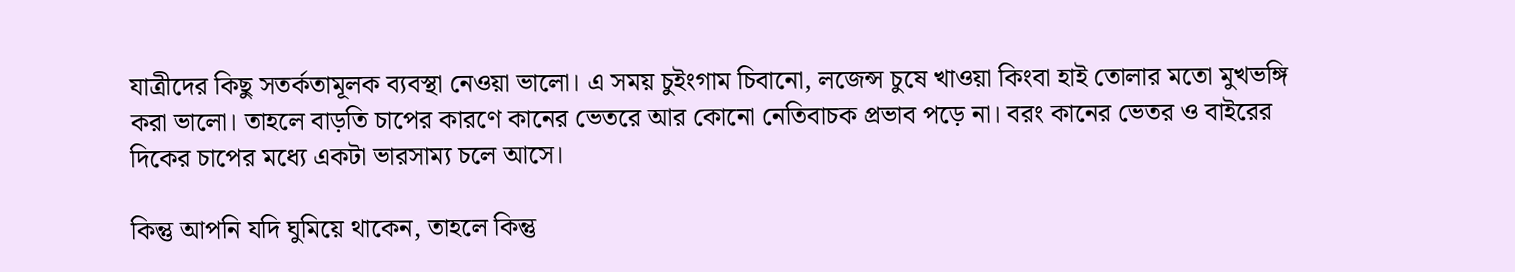যাত্রীদের কিছু সতর্কতামূলক ব্যবস্থা নেওয়া ভালো। এ সময় চুইংগাম চিবানো, লজেন্স চুষে খাওয়া কিংবা হাই তোলার মতো মুখভঙ্গি করা ভালো। তাহলে বাড়তি চাপের কারণে কানের ভেতরে আর কোনো নেতিবাচক প্রভাব পড়ে না। বরং কানের ভেতর ও বাইরের দিকের চাপের মধ্যে একটা ভারসাম্য চলে আসে।

কিন্তু আপনি যদি ঘুমিয়ে থাকেন, তাহলে কিন্তু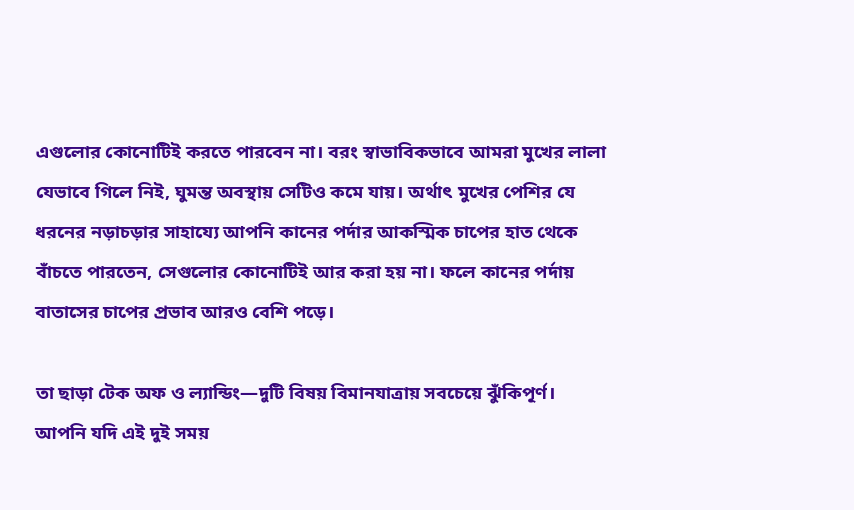এগুলোর কোনোটিই করতে পারবেন না। বরং স্বাভাবিকভাবে আমরা মুখের লালা যেভাবে গিলে নিই, ঘুমন্ত অবস্থায় সেটিও কমে যায়। অর্থাৎ মুখের পেশির যে ধরনের নড়াচড়ার সাহায্যে আপনি কানের পর্দার আকস্মিক চাপের হাত থেকে বাঁচতে পারতেন, সেগুলোর কোনোটিই আর করা হয় না। ফলে কানের পর্দায় বাতাসের চাপের প্রভাব আরও বেশি পড়ে।

তা ছাড়া টেক অফ ও ল্যান্ডিং—দুটি বিষয় বিমানযাত্রায় সবচেয়ে ঝুঁকিপূর্ণ। আপনি যদি এই দুই সময়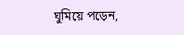ঘুমিয়ে পড়েন,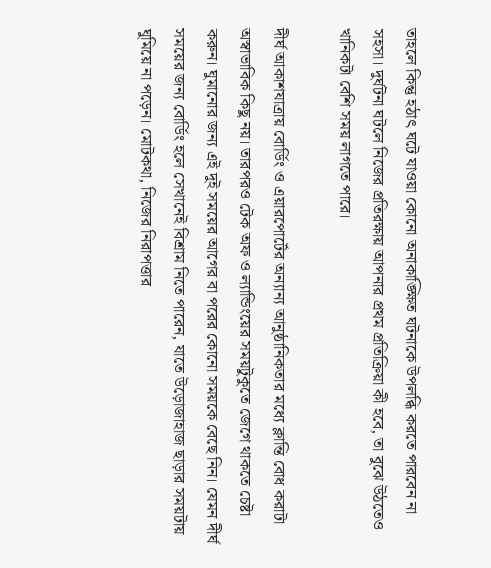তাহলে কিন্তু হঠাৎ ঘটে যাওয়া কোনো অনাকাঙ্ক্ষিত ঘটনাকে উপলব্ধি করতে পারবেন না সহসা। দুর্ঘটনা ঘটলে নিজের প্রতিরক্ষায় আপনার প্রথম প্রতিক্রিয়া কী হবে, তা বুঝে উঠতেও খানিকটা বেশি সময় লাগতে পারে।

দীর্ঘ আকাশযাত্রায় বোর্ডিং ও এয়ারপোর্টের অন্যান্য আনুষ্ঠানিকতার মধ্যে ক্লান্তি বোধ করাটা অস্বাভাবিক কিছু নয়। তারপরও টেক অফ ও ল্যান্ডিংয়ের সময়টুকুতে জেগে থাকতে চেষ্টা করুন। ঘুমানোর জন্য এই দুই সময়ের আগের বা পরের কোনো সময়কে বেছে নিন। যেমন দীর্ঘ সময়ের জন্য বোর্ডিং হলে সেখানেই বিশ্রাম নিতে পারেন, যাতে উড়োজাহাজ ছাড়ার সময়টায় ঘুমিয়ে না পড়েন। মোটকথা, নিজের নিরাপত্তার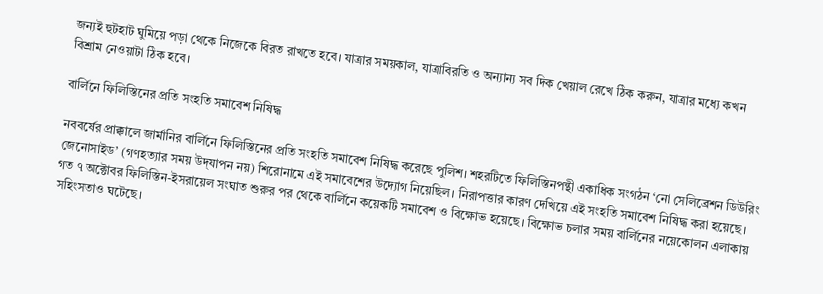জন্যই হুটহাট ঘুমিয়ে পড়া থেকে নিজেকে বিরত রাখতে হবে। যাত্রার সময়কাল, যাত্রাবিরতি ও অন্যান্য সব দিক খেয়াল রেখে ঠিক করুন, যাত্রার মধ্যে কখন বিশ্রাম নেওয়াটা ঠিক হবে।

বার্লিনে ফিলিস্তিনের প্রতি সংহতি সমাবেশ নিষিদ্ধ

নববর্ষের প্রাক্কালে জার্মানির বার্লিনে ফিলিস্তিনের প্রতি সংহতি সমাবেশ নিষিদ্ধ করেছে পুলিশ। শহরটিতে ফিলিস্তিনপন্থী একাধিক সংগঠন ‘নো সেলিব্রেশন ডিউরিং জেনোসাইড’ (গণহত্যার সময় উদ্‌যাপন নয়) শিরোনামে এই সমাবেশের উদ্যোগ নিয়েছিল। নিরাপত্তার কারণ দেখিয়ে এই সংহতি সমাবেশ নিষিদ্ধ করা হয়েছে। গত ৭ অক্টোবর ফিলিস্তিন-ইসরায়েল সংঘাত শুরুর পর থেকে বার্লিনে কয়েকটি সমাবেশ ও বিক্ষোভ হয়েছে। বিক্ষোভ চলার সময় বার্লিনের নয়েকোলন এলাকায় সহিংসতাও ঘটেছে।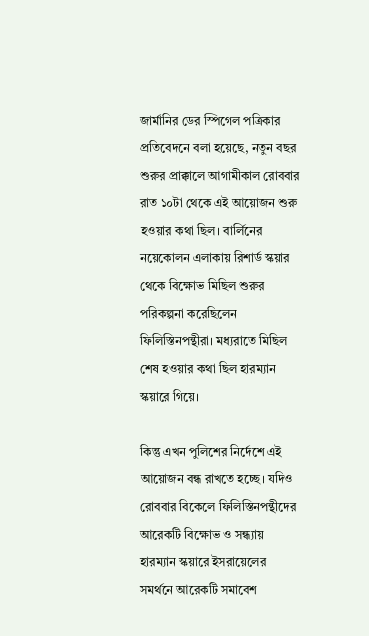জার্মানির ডের স্পিগেল পত্রিকার প্রতিবেদনে বলা হয়েছে, নতুন বছর শুরুর প্রাক্কালে আগামীকাল রোববার রাত ১০টা থেকে এই আয়োজন শুরু হওয়ার কথা ছিল। বার্লিনের নয়েকোলন এলাকায় রিশার্ড স্কয়ার থেকে বিক্ষোভ মিছিল শুরুর পরিকল্পনা করেছিলেন ফিলিস্তিনপন্থীরা। মধ্যরাতে মিছিল শেষ হওয়ার কথা ছিল হারম্যান স্কয়ারে গিয়ে।

কিন্তু এখন পুলিশের নির্দেশে এই আয়োজন বন্ধ রাখতে হচ্ছে। যদিও রোববার বিকেলে ফিলিস্তিনপন্থীদের আরেকটি বিক্ষোভ ও সন্ধ্যায় হারম্যান স্কয়ারে ইসরায়েলের সমর্থনে আরেকটি সমাবেশ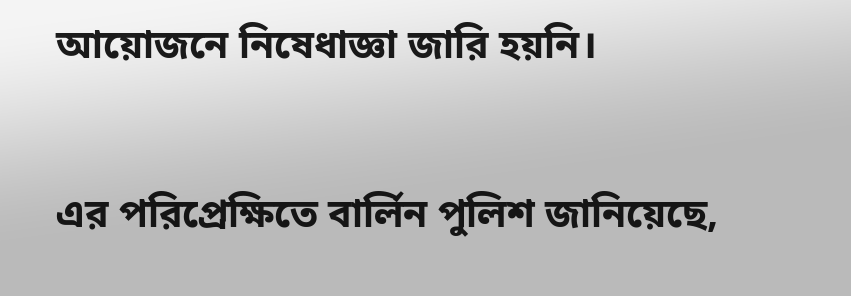আয়োজনে নিষেধাজ্ঞা জারি হয়নি।

এর পরিপ্রেক্ষিতে বার্লিন পুলিশ জানিয়েছে,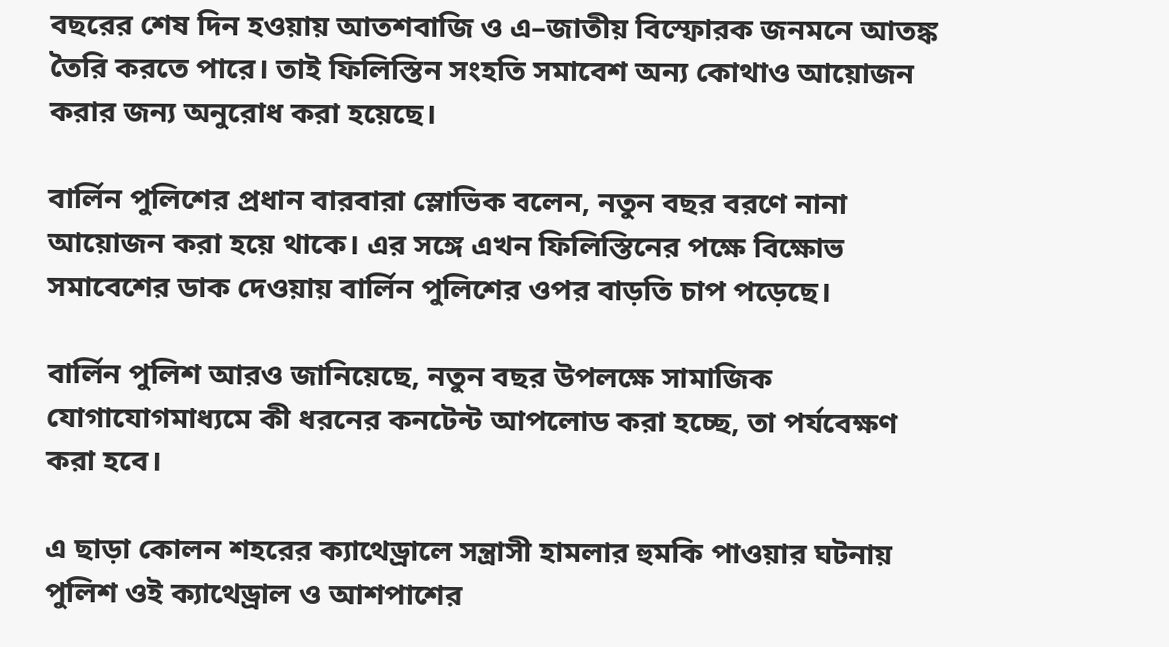বছরের শেষ দিন হওয়ায় আতশবাজি ও এ–জাতীয় বিস্ফোরক জনমনে আতঙ্ক তৈরি করতে পারে। তাই ফিলিস্তিন সংহতি সমাবেশ অন্য কোথাও আয়োজন করার জন্য অনুরোধ করা হয়েছে।

বার্লিন পুলিশের প্রধান বারবারা স্লোভিক বলেন, নতুন বছর বরণে নানা আয়োজন করা হয়ে থাকে। এর সঙ্গে এখন ফিলিস্তিনের পক্ষে বিক্ষোভ সমাবেশের ডাক দেওয়ায় বার্লিন পুলিশের ওপর বাড়তি চাপ পড়েছে।

বার্লিন পুলিশ আরও জানিয়েছে, নতুন বছর উপলক্ষে সামাজিক যোগাযোগমাধ্যমে কী ধরনের কনটেন্ট আপলোড করা হচ্ছে, তা পর্যবেক্ষণ করা হবে।

এ ছাড়া কোলন শহরের ক্যাথেড্রালে সন্ত্রাসী হামলার হুমকি পাওয়ার ঘটনায় পুলিশ ওই ক্যাথেড্রাল ও আশপাশের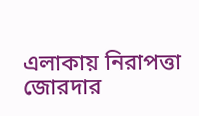এলাকায় নিরাপত্তা জোরদার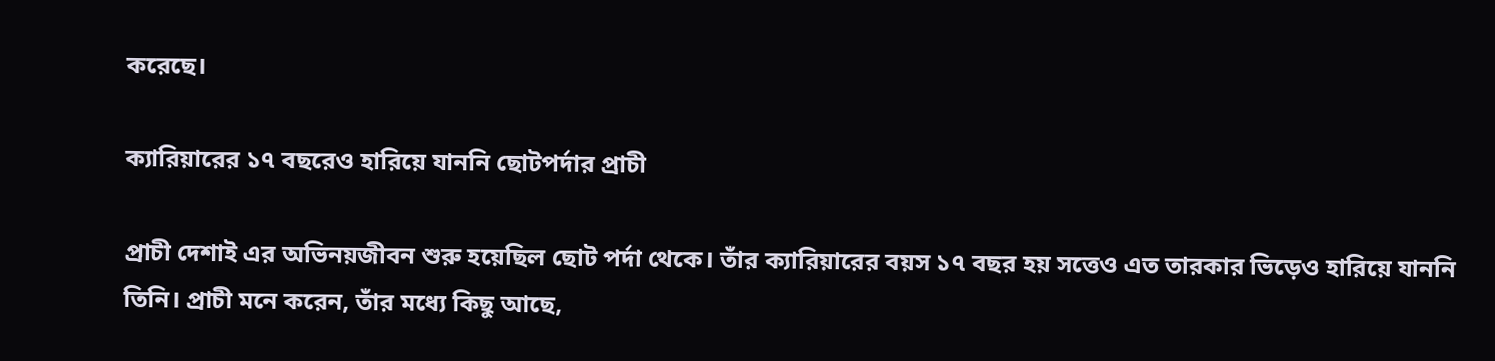করেছে।

ক্যারিয়ারের ১৭ বছরেও হারিয়ে যাননি ছোটপর্দার প্রাচী

প্রাচী দেশাই এর অভিনয়জীবন শুরু হয়েছিল ছোট পর্দা থেকে। তাঁর ক্যারিয়ারের বয়স ১৭ বছর হয় সত্তেও এত তারকার ভিড়েও হারিয়ে যাননি তিনি। প্রাচী মনে করেন, তাঁর মধ্যে কিছু আছে,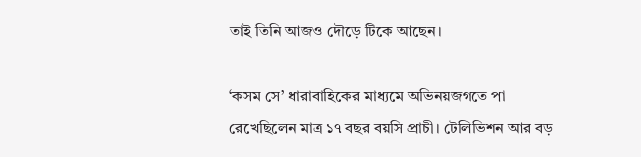তাই তিনি আজও দৌড়ে টিকে আছেন।

‘কসম সে’ ধারাবাহিকের মাধ্যমে অভিনয়জগতে পা রেখেছিলেন মাত্র ১৭ বছর বয়সি প্রাচী। টেলিভিশন আর বড়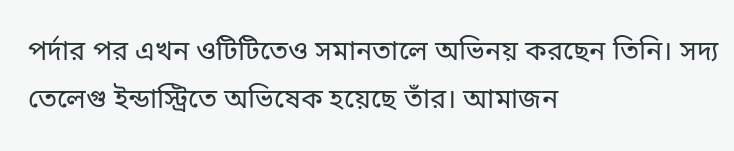পর্দার পর এখন ওটিটিতেও সমানতালে অভিনয় করছেন তিনি। সদ্য তেলেগু ইন্ডাস্ট্রিতে অভিষেক হয়েছে তাঁর। আমাজন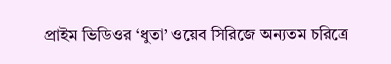প্রাইম ভিডিওর ‘ধুতা’ ওয়েব সিরিজে অন্যতম চরিত্রে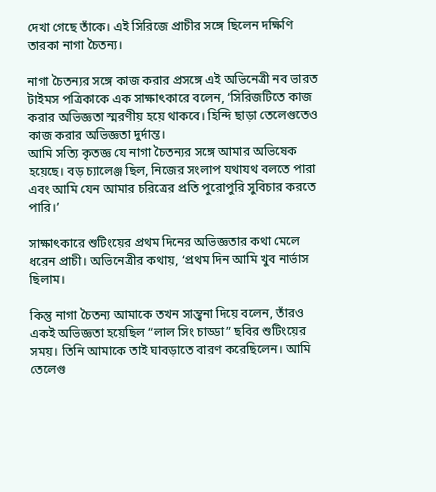দেখা গেছে তাঁকে। এই সিরিজে প্রাচীর সঙ্গে ছিলেন দক্ষিণি তারকা নাগা চৈতন্য।

নাগা চৈতন্যর সঙ্গে কাজ করার প্রসঙ্গে এই অভিনেত্রী নব ভারত টাইমস পত্রিকাকে এক সাক্ষাৎকারে বলেন, ‘সিরিজটিতে কাজ করার অভিজ্ঞতা স্মরণীয় হয়ে থাকবে। হিন্দি ছাড়া তেলেগুতেও কাজ করার অভিজ্ঞতা দুর্দান্ত।
আমি সত্যি কৃতজ্ঞ যে নাগা চৈতন্যর সঙ্গে আমার অভিষেক হয়েছে। বড় চ্যালেঞ্জ ছিল, নিজের সংলাপ যথাযথ বলতে পারা এবং আমি যেন আমার চরিত্রের প্রতি পুরোপুরি সুবিচার করতে পারি।’

সাক্ষাৎকারে শুটিংয়ের প্রথম দিনের অভিজ্ঞতার কথা মেলে ধরেন প্রাচী। অভিনেত্রীর কথায়, ‘প্রথম দিন আমি খুব নার্ভাস ছিলাম।

কিন্তু নাগা চৈতন্য আমাকে তখন সান্ত্বনা দিয়ে বলেন, তাঁরও একই অভিজ্ঞতা হয়েছিল “লাল সিং চাড্ডা” ছবির শুটিংয়ের সময়। তিনি আমাকে তাই ঘাবড়াতে বারণ করেছিলেন। আমি তেলেগু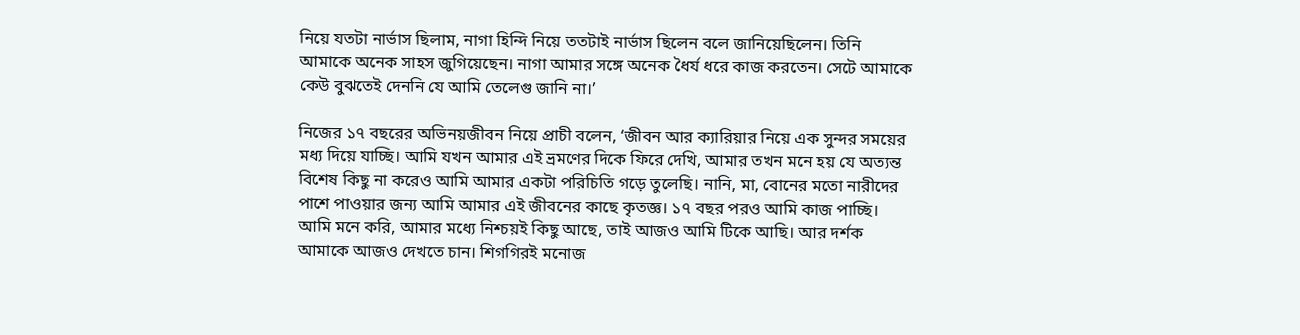নিয়ে যতটা নার্ভাস ছিলাম, নাগা হিন্দি নিয়ে ততটাই নার্ভাস ছিলেন বলে জানিয়েছিলেন। তিনি আমাকে অনেক সাহস জুগিয়েছেন। নাগা আমার সঙ্গে অনেক ধৈর্য ধরে কাজ করতেন। সেটে আমাকে কেউ বুঝতেই দেননি যে আমি তেলেগু জানি না।’

নিজের ১৭ বছরের অভিনয়জীবন নিয়ে প্রাচী বলেন, ‘জীবন আর ক্যারিয়ার নিয়ে এক সুন্দর সময়ের মধ্য দিয়ে যাচ্ছি। আমি যখন আমার এই ভ্রমণের দিকে ফিরে দেখি, আমার তখন মনে হয় যে অত্যন্ত বিশেষ কিছু না করেও আমি আমার একটা পরিচিতি গড়ে তুলেছি। নানি, মা, বোনের মতো নারীদের পাশে পাওয়ার জন্য আমি আমার এই জীবনের কাছে কৃতজ্ঞ। ১৭ বছর পরও আমি কাজ পাচ্ছি। আমি মনে করি, আমার মধ্যে নিশ্চয়ই কিছু আছে, তাই আজও আমি টিকে আছি। আর দর্শক আমাকে আজও দেখতে চান। শিগগিরই মনোজ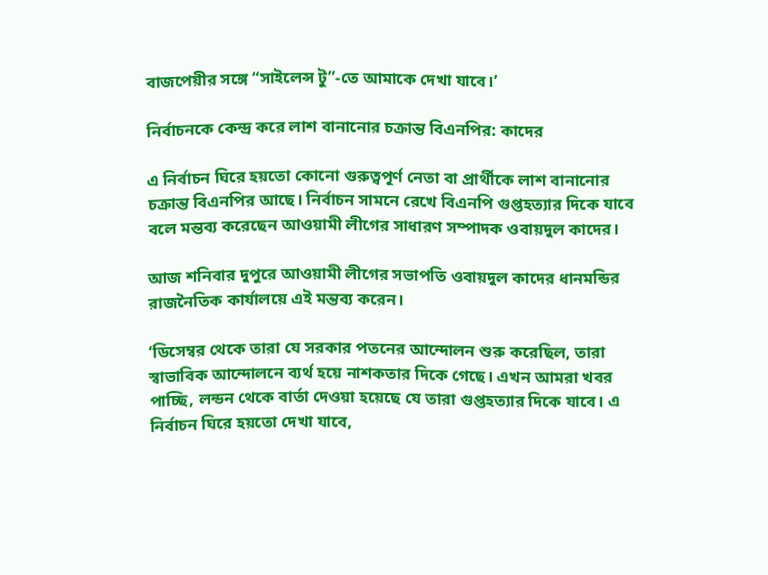বাজপেয়ীর সঙ্গে “সাইলেন্স টু”-তে আমাকে দেখা যাবে।’

নির্বাচনকে কেন্দ্র করে লাশ বানানোর চক্রান্ত বিএনপির: কাদের

এ নির্বাচন ঘিরে হয়তো কোনো গুরুত্বপূর্ণ নেতা বা প্রার্থীকে লাশ বানানোর চক্রান্ত বিএনপির আছে। নির্বাচন সামনে রেখে বিএনপি গুপ্তহত্যার দিকে যাবে বলে মন্তব্য করেছেন আওয়ামী লীগের সাধারণ সম্পাদক ওবায়দুল কাদের।

আজ শনিবার দুপুরে আওয়ামী লীগের সভাপতি ওবায়দুল কাদের ধানমন্ডির রাজনৈতিক কার্যালয়ে এই মন্তব্য করেন।

‘ডিসেম্বর থেকে তারা যে সরকার পতনের আন্দোলন শুরু করেছিল, তারা স্বাভাবিক আন্দোলনে ব্যর্থ হয়ে নাশকতার দিকে গেছে। এখন আমরা খবর পাচ্ছি, লন্ডন থেকে বার্তা দেওয়া হয়েছে যে তারা গুপ্তহত্যার দিকে যাবে। এ নির্বাচন ঘিরে হয়তো দেখা যাবে,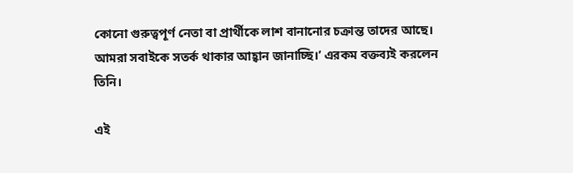কোনো গুরুত্বপূর্ণ নেতা বা প্রার্থীকে লাশ বানানোর চক্রান্ত তাদের আছে। আমরা সবাইকে সতর্ক থাকার আহ্বান জানাচ্ছি।’ এরকম বক্তব্যই করলেন তিনি।

এই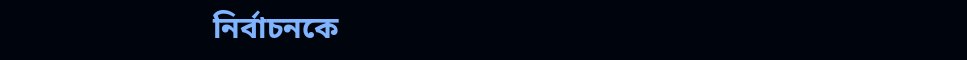নির্বাচনকে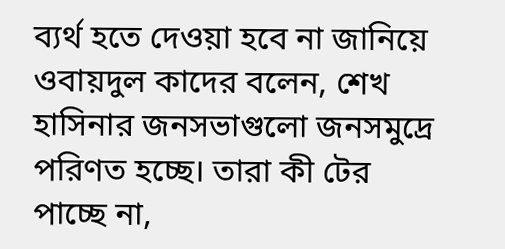ব্যর্থ হতে দেওয়া হবে না জানিয়ে ওবায়দুল কাদের বলেন, শেখ হাসিনার জনসভাগুলো জনসমুদ্রে পরিণত হচ্ছে। তারা কী টের পাচ্ছে না,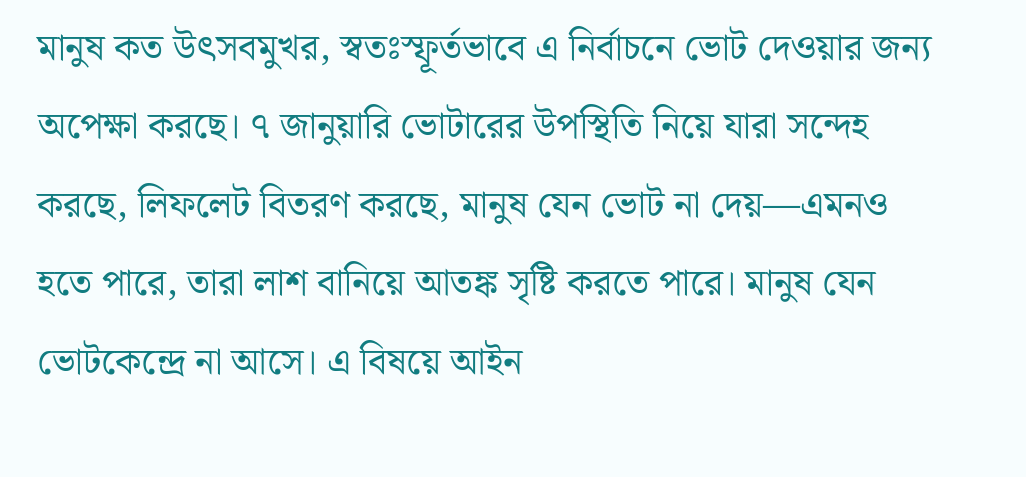মানুষ কত উৎসবমুখর, স্বতঃস্ফূর্তভাবে এ নির্বাচনে ভোট দেওয়ার জন্য অপেক্ষা করছে। ৭ জানুয়ারি ভোটারের উপস্থিতি নিয়ে যারা সন্দেহ করছে, লিফলেট বিতরণ করছে, মানুষ যেন ভোট না দেয়—এমনও হতে পারে, তারা লাশ বানিয়ে আতঙ্ক সৃষ্টি করতে পারে। মানুষ যেন ভোটকেন্দ্রে না আসে। এ বিষয়ে আইন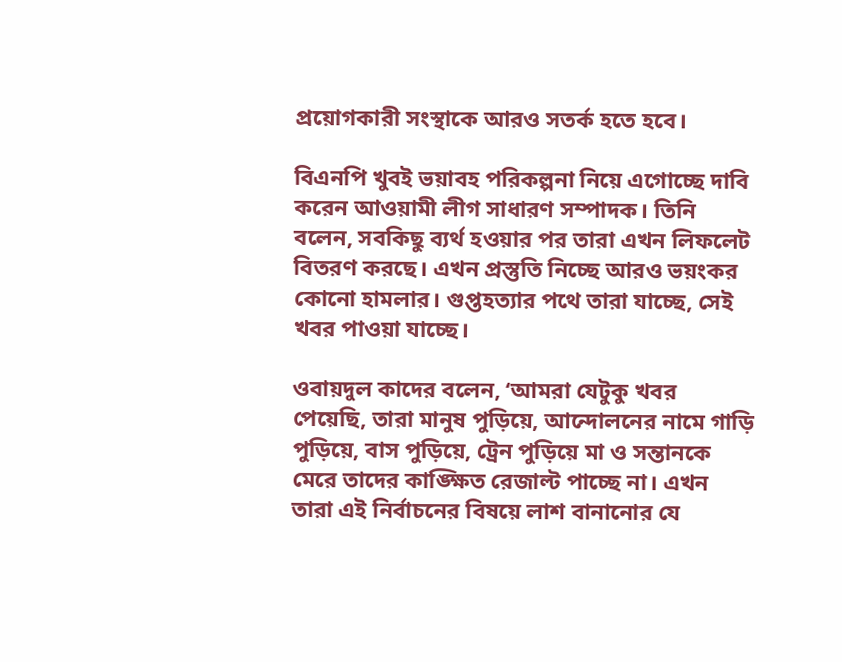প্রয়োগকারী সংস্থাকে আরও সতর্ক হতে হবে।

বিএনপি খুবই ভয়াবহ পরিকল্পনা নিয়ে এগোচ্ছে দাবি করেন আওয়ামী লীগ সাধারণ সম্পাদক। তিনি বলেন, সবকিছু ব্যর্থ হওয়ার পর তারা এখন লিফলেট বিতরণ করছে। এখন প্রস্তুতি নিচ্ছে আরও ভয়ংকর কোনো হামলার। গুপ্তহত্যার পথে তারা যাচ্ছে, সেই খবর পাওয়া যাচ্ছে।

ওবায়দুল কাদের বলেন, ‘আমরা যেটুকু খবর পেয়েছি, তারা মানুষ পুড়িয়ে, আন্দোলনের নামে গাড়ি পুড়িয়ে, বাস পুড়িয়ে, ট্রেন পুড়িয়ে মা ও সন্তানকে মেরে তাদের কাঙ্ক্ষিত রেজাল্ট পাচ্ছে না। এখন তারা এই নির্বাচনের বিষয়ে লাশ বানানোর যে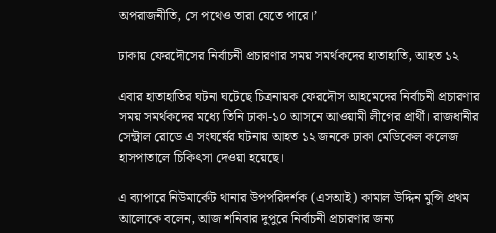অপরাজনীতি, সে পথেও তারা যেতে পারে।’

ঢাকায় ফেরদৌসের নির্বাচনী প্রচারণার সময় সমর্থকদের হাতাহাতি, আহত ১২

এবার হাতাহাতির ঘটনা ঘটেছে চিত্রনায়ক ফেরদৌস আহমেদের নির্বাচনী প্রচারণার সময় সমর্থকদের মধ্যে তিনি ঢাকা-১০ আসনে আওয়ামী লীগের প্রার্থী। রাজধানীর সেন্ট্রাল রোডে এ সংঘর্ষের ঘটনায় আহত ১২ জনকে ঢাকা মেডিকেল কলেজ হাসপাতালে চিকিৎসা দেওয়া হয়েছে।

এ ব্যাপারে নিউমার্কেট থানার উপপরিদর্শক (এসআই) কামাল উদ্দিন মুন্সি প্রথম আলোকে বলেন, আজ শনিবার দুপুরে নির্বাচনী প্রচারণার জন্য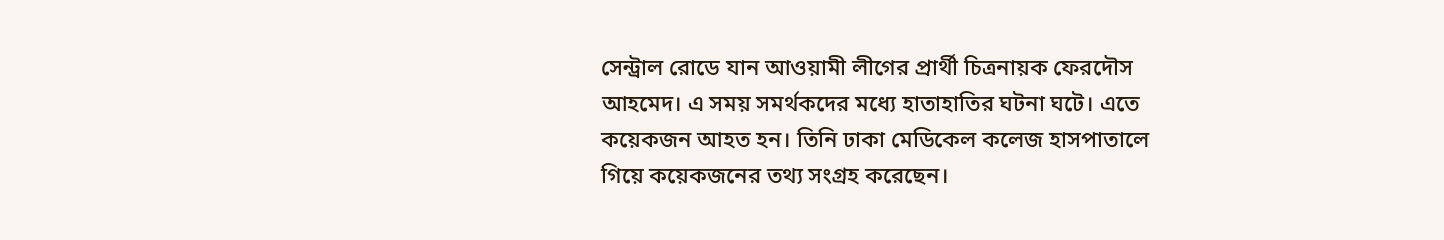সেন্ট্রাল রোডে যান আওয়ামী লীগের প্রার্থী চিত্রনায়ক ফেরদৌস আহমেদ। এ সময় সমর্থকদের মধ্যে হাতাহাতির ঘটনা ঘটে। এতে কয়েকজন আহত হন। তিনি ঢাকা মেডিকেল কলেজ হাসপাতালে গিয়ে কয়েকজনের তথ্য সংগ্রহ করেছেন।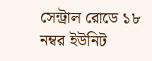সেন্ট্রাল রোডে ১৮ নম্বর ইউনিট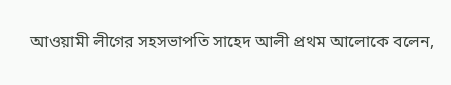আওয়ামী লীগের সহসভাপতি সাহেদ আলী প্রথম আলোকে বলেন,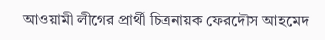আওয়ামী লীগের প্রার্থী চিত্রনায়ক ফেরদৌস আহমেদ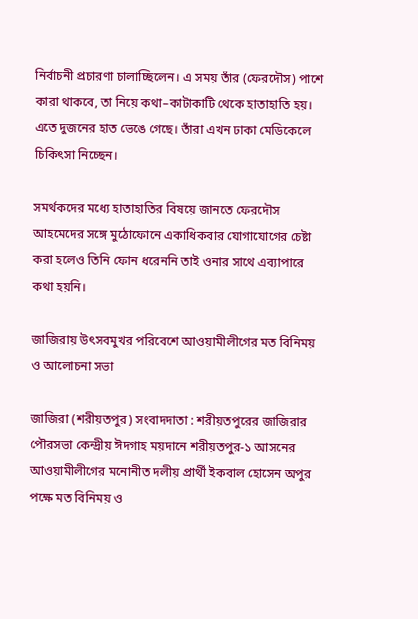নির্বাচনী প্রচারণা চালাচ্ছিলেন। এ সময় তাঁর (ফেরদৌস) পাশে কারা থাকবে, তা নিয়ে কথা–কাটাকাটি থেকে হাতাহাতি হয়। এতে দুজনের হাত ভেঙে গেছে। তাঁরা এখন ঢাকা মেডিকেলে চিকিৎসা নিচ্ছেন।

সমর্থকদের মধ্যে হাতাহাতির বিষয়ে জানতে ফেরদৌস আহমেদের সঙ্গে মুঠোফোনে একাধিকবার যোগাযোগের চেষ্টা করা হলেও তিনি ফোন ধরেননি তাই ওনার সাথে এব্যাপারে কথা হয়নি।

জাজিরায় উৎসবমুখর পরিবেশে আওয়ামীলীগের মত বিনিময় ও আলোচনা সভা

জাজিরা (শরীয়তপুর) সংবাদদাতা : শরীয়তপুরের জাজিরার পৌরসভা কেন্দ্রীয় ঈদগাহ ময়দানে শরীয়তপুর-১ আসনের আওয়ামীলীগের মনোনীত দলীয় প্রার্থী ইকবাল হোসেন অপুর পক্ষে মত বিনিময় ও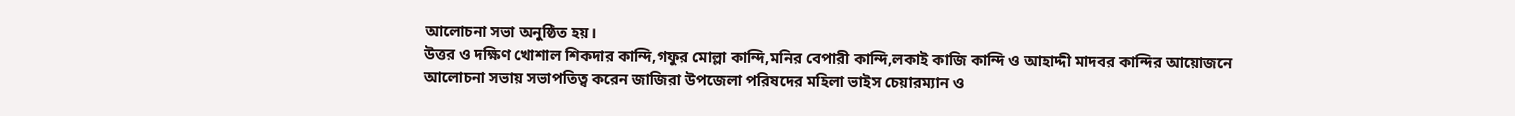আলোচনা সভা অনুষ্ঠিত হয়।
উত্তর ও দক্ষিণ খোশাল শিকদার কান্দি,গফুর মোল্লা কান্দি,মনির বেপারী কান্দি,লকাই কাজি কান্দি ও আহাদ্দী মাদবর কান্দির আয়োজনে
আলোচনা সভায় সভাপতিত্ব করেন জাজিরা উপজেলা পরিষদের মহিলা ভাইস চেয়ারম্যান ও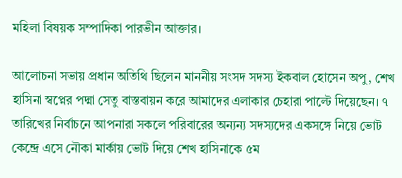মহিলা বিষয়ক সম্পাদিকা পারভীন আক্তার।

আলোচনা সভায় প্রধান অতিথি ছিলেন মাননীয় সংসদ সদস্য ইকবাল হোসেন অপু, শেখ হাসিনা স্বপ্নের পদ্মা সেতু বাস্তবায়ন করে আমাদের এলাকার চেহারা পাল্টে দিয়েছেন। ৭ তারিখের নির্বাচনে আপনারা সকলে পরিবারের অন্যন্য সদস্যদের একসঙ্গে নিয়ে ভোট কেন্দ্রে এসে নৌকা মার্কায় ভোট দিয়ে শেখ হাসিনাকে ৫ম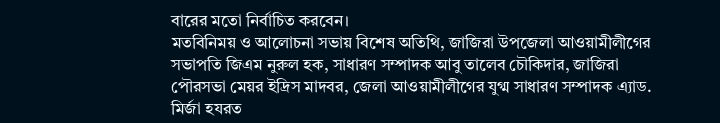বারের মতো নির্বাচিত করবেন।
মতবিনিময় ও আলোচনা সভায় বিশেষ অতিথি, জাজিরা উপজেলা আওয়ামীলীগের সভাপতি জিএম নুরুল হক, সাধারণ সম্পাদক আবু তালেব চৌকিদার, জাজিরা পৌরসভা মেয়র ইদ্রিস মাদবর, জেলা আওয়ামীলীগের যুগ্ম সাধারণ সম্পাদক এ্যাড. মির্জা হযরত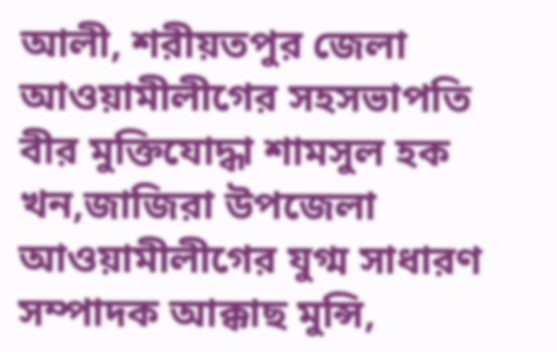আলী, শরীয়তপুর জেলা আওয়ামীলীগের সহসভাপতি বীর মুক্তিযোদ্ধা শামসুল হক খন,জাজিরা উপজেলা আওয়ামীলীগের যুগ্ম সাধারণ সম্পাদক আক্কাছ মুন্সি,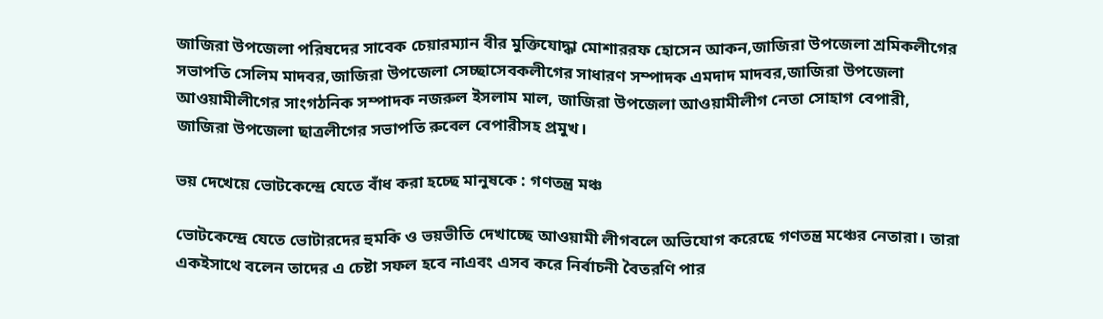জাজিরা উপজেলা পরিষদের সাবেক চেয়ারম্যান বীর মুক্তিযোদ্ধা মোশাররফ হোসেন আকন,জাজিরা উপজেলা শ্রমিকলীগের সভাপতি সেলিম মাদবর,জাজিরা উপজেলা সেচ্ছাসেবকলীগের সাধারণ সম্পাদক এমদাদ মাদবর,জাজিরা উপজেলা আওয়ামীলীগের সাংগঠনিক সম্পাদক নজরুল ইসলাম মাল, জাজিরা উপজেলা আওয়ামীলীগ নেতা সোহাগ বেপারী,
জাজিরা উপজেলা ছাত্রলীগের সভাপতি রুবেল বেপারীসহ প্রমুখ।

ভয় দেখেয়ে ভোটকেন্দ্রে যেতে বাঁধ করা হচ্ছে মানুষকে : গণতন্ত্র মঞ্চ

ভোটকেন্দ্রে যেতে ভোটারদের হুমকি ও ভয়ভীতি দেখাচ্ছে আওয়ামী লীগবলে অভিযোগ করেছে গণতন্ত্র মঞ্চের নেতারা। তারা একইসাথে বলেন তাদের এ চেষ্টা সফল হবে নাএবং এসব করে নির্বাচনী বৈতরণি পার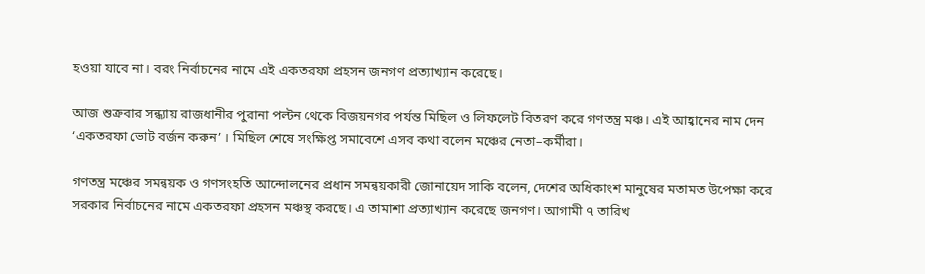হওয়া যাবে না। বরং নির্বাচনের নামে এই একতরফা প্রহসন জনগণ প্রত্যাখ্যান করেছে।

আজ শুক্রবার সন্ধ্যায় রাজধানীর পুরানা পল্টন থেকে বিজয়নগর পর্যন্ত মিছিল ও লিফলেট বিতরণ করে গণতন্ত্র মঞ্চ। এই আহ্বানের নাম দেন ‘একতরফা ভোট বর্জন করুন’ । মিছিল শেষে সংক্ষিপ্ত সমাবেশে এসব কথা বলেন মঞ্চের নেতা–কর্মীরা।

গণতন্ত্র মঞ্চের সমন্বয়ক ও গণসংহতি আন্দোলনের প্রধান সমন্বয়কারী জোনায়েদ সাকি বলেন, দেশের অধিকাংশ মানুষের মতামত উপেক্ষা করে সরকার নির্বাচনের নামে একতরফা প্রহসন মঞ্চস্থ করছে। এ তামাশা প্রত্যাখ্যান করেছে জনগণ। আগামী ৭ তারিখ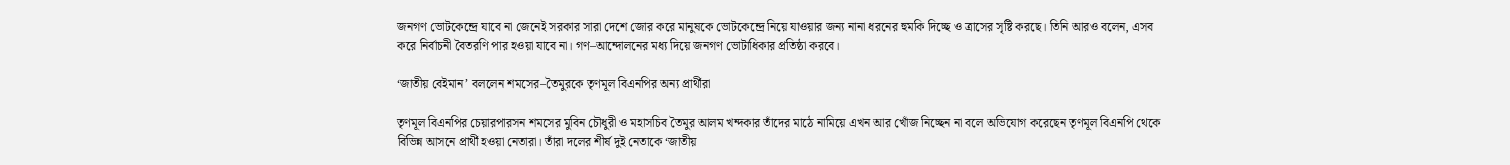জনগণ ভোটকেন্দ্রে যাবে না জেনেই সরকার সারা দেশে জোর করে মানুষকে ভোটকেন্দ্রে নিয়ে যাওয়ার জন্য নানা ধরনের হুমকি দিচ্ছে ও ত্রাসের সৃষ্টি করছে। তিনি আরও বলেন, এসব করে নির্বাচনী বৈতরণি পার হওয়া যাবে না। গণ–আন্দোলনের মধ্য দিয়ে জনগণ ভোটাধিকার প্রতিষ্ঠা করবে।

‘জাতীয় বেইমান’ বললেন শমসের–তৈমুরকে তৃণমূল বিএনপির অন্য প্রার্থীরা

তৃণমূল বিএনপির চেয়ারপারসন শমসের মুবিন চৌধুরী ও মহাসচিব তৈমুর আলম খন্দকার তাঁদের মাঠে নামিয়ে এখন আর খোঁজ নিচ্ছেন না বলে অভিযোগ করেছেন তৃণমূল বিএনপি থেকে বিভিন্ন আসনে প্রার্থী হওয়া নেতারা। তাঁরা দলের শীর্ষ দুই নেতাকে ‘জাতীয়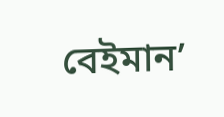বেইমান’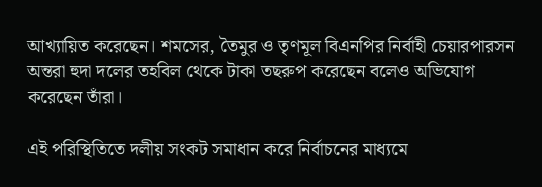আখ্যায়িত করেছেন। শমসের, তৈমুর ও তৃণমূল বিএনপির নির্বাহী চেয়ারপারসন অন্তরা হুদা দলের তহবিল থেকে টাকা তছরুপ করেছেন বলেও অভিযোগ করেছেন তাঁরা।

এই পরিস্থিতিতে দলীয় সংকট সমাধান করে নির্বাচনের মাধ্যমে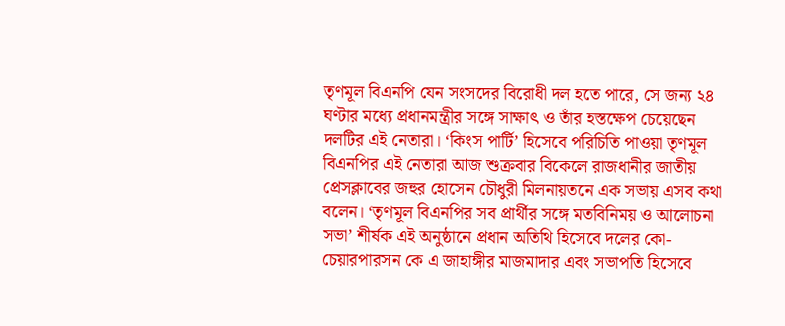তৃণমূল বিএনপি যেন সংসদের বিরোধী দল হতে পারে, সে জন্য ২৪ ঘণ্টার মধ্যে প্রধানমন্ত্রীর সঙ্গে সাক্ষাৎ ও তাঁর হস্তক্ষেপ চেয়েছেন দলটির এই নেতারা। ‘কিংস পার্টি’ হিসেবে পরিচিতি পাওয়া তৃণমূল বিএনপির এই নেতারা আজ শুক্রবার বিকেলে রাজধানীর জাতীয় প্রেসক্লাবের জহুর হোসেন চৌধুরী মিলনায়তনে এক সভায় এসব কথা বলেন। ‘তৃণমূল বিএনপির সব প্রার্থীর সঙ্গে মতবিনিময় ও আলোচনা সভা’ শীর্ষক এই অনুষ্ঠানে প্রধান অতিথি হিসেবে দলের কো-চেয়ারপারসন কে এ জাহাঙ্গীর মাজমাদার এবং সভাপতি হিসেবে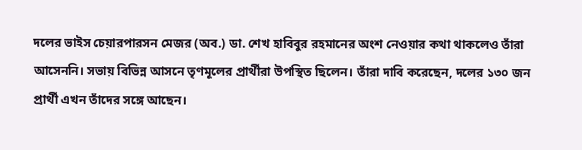দলের ভাইস চেয়ারপারসন মেজর (অব.) ডা. শেখ হাবিবুর রহমানের অংশ নেওয়ার কথা থাকলেও তাঁরা আসেননি। সভায় বিভিন্ন আসনে তৃণমূলের প্রার্থীরা উপস্থিত ছিলেন। তাঁরা দাবি করেছেন, দলের ১৩০ জন প্রার্থী এখন তাঁদের সঙ্গে আছেন।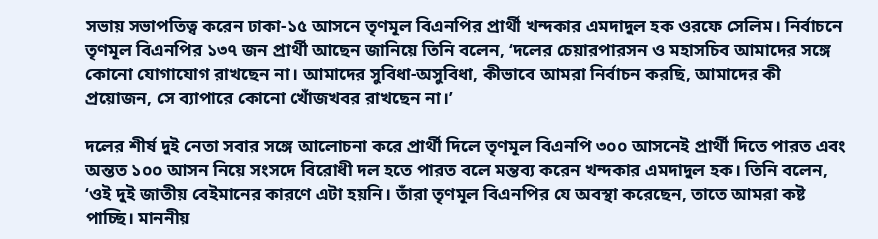সভায় সভাপতিত্ব করেন ঢাকা-১৫ আসনে তৃণমূল বিএনপির প্রার্থী খন্দকার এমদাদুল হক ওরফে সেলিম। নির্বাচনে তৃণমূল বিএনপির ১৩৭ জন প্রার্থী আছেন জানিয়ে তিনি বলেন, ‘দলের চেয়ারপারসন ও মহাসচিব আমাদের সঙ্গে কোনো যোগাযোগ রাখছেন না। আমাদের সুবিধা-অসুবিধা, কীভাবে আমরা নির্বাচন করছি, আমাদের কী প্রয়োজন, সে ব্যাপারে কোনো খোঁজখবর রাখছেন না।’

দলের শীর্ষ দুই নেতা সবার সঙ্গে আলোচনা করে প্রার্থী দিলে তৃণমূল বিএনপি ৩০০ আসনেই প্রার্থী দিতে পারত এবং অন্তত ১০০ আসন নিয়ে সংসদে বিরোধী দল হতে পারত বলে মন্তব্য করেন খন্দকার এমদাদুল হক। তিনি বলেন, ‘ওই দুই জাতীয় বেইমানের কারণে এটা হয়নি। তাঁরা তৃণমূল বিএনপির যে অবস্থা করেছেন, তাতে আমরা কষ্ট পাচ্ছি। মাননীয়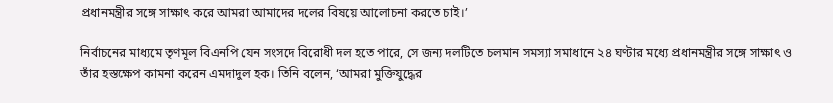প্রধানমন্ত্রীর সঙ্গে সাক্ষাৎ করে আমরা আমাদের দলের বিষয়ে আলোচনা করতে চাই।’

নির্বাচনের মাধ্যমে তৃণমূল বিএনপি যেন সংসদে বিরোধী দল হতে পারে, সে জন্য দলটিতে চলমান সমস্যা সমাধানে ২৪ ঘণ্টার মধ্যে প্রধানমন্ত্রীর সঙ্গে সাক্ষাৎ ও তাঁর হস্তক্ষেপ কামনা করেন এমদাদুল হক। তিনি বলেন, ‘আমরা মুক্তিযুদ্ধের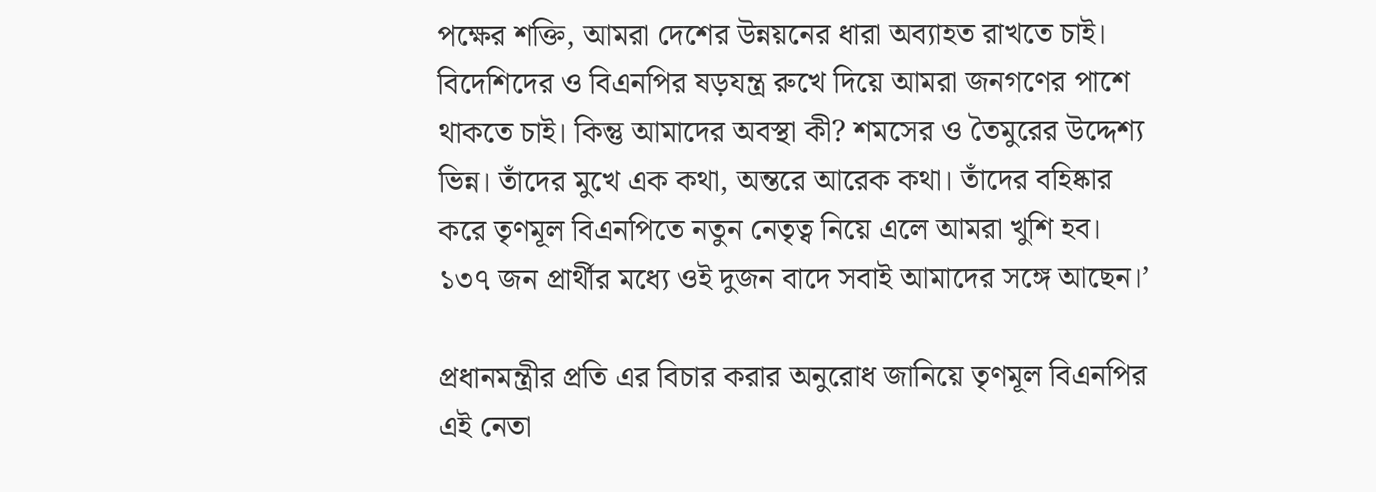পক্ষের শক্তি, আমরা দেশের উন্নয়নের ধারা অব্যাহত রাখতে চাই। বিদেশিদের ও বিএনপির ষড়যন্ত্র রুখে দিয়ে আমরা জনগণের পাশে থাকতে চাই। কিন্তু আমাদের অবস্থা কী? শমসের ও তৈমুরের উদ্দেশ্য ভিন্ন। তাঁদের মুখে এক কথা, অন্তরে আরেক কথা। তাঁদের বহিষ্কার করে তৃণমূল বিএনপিতে নতুন নেতৃত্ব নিয়ে এলে আমরা খুশি হব। ১৩৭ জন প্রার্থীর মধ্যে ওই দুজন বাদে সবাই আমাদের সঙ্গে আছেন।’

প্রধানমন্ত্রীর প্রতি এর বিচার করার অনুরোধ জানিয়ে তৃণমূল বিএনপির এই নেতা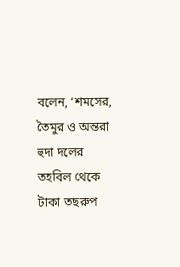বলেন, ‘শমসের, তৈমুর ও অন্তরা হুদা দলের তহবিল থেকে টাকা তছরুপ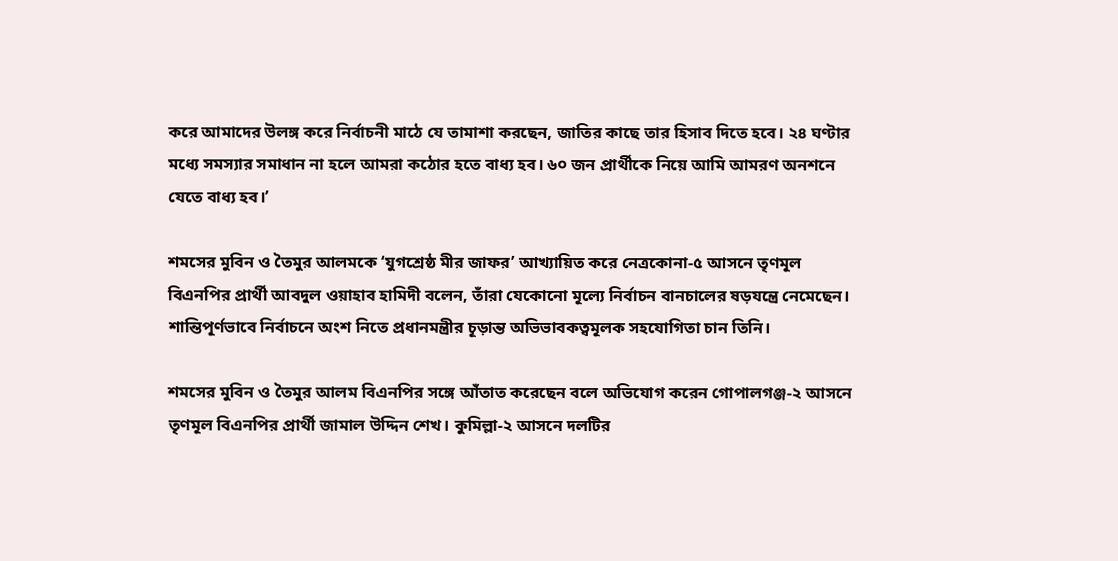করে আমাদের উলঙ্গ করে নির্বাচনী মাঠে যে তামাশা করছেন, জাতির কাছে তার হিসাব দিতে হবে। ২৪ ঘণ্টার মধ্যে সমস্যার সমাধান না হলে আমরা কঠোর হতে বাধ্য হব। ৬০ জন প্রার্থীকে নিয়ে আমি আমরণ অনশনে যেতে বাধ্য হব।’

শমসের মুবিন ও তৈমুর আলমকে ‘যুগশ্রেষ্ঠ মীর জাফর’ আখ্যায়িত করে নেত্রকোনা-৫ আসনে তৃণমূল বিএনপির প্রার্থী আবদুল ওয়াহাব হামিদী বলেন, তাঁরা যেকোনো মূল্যে নির্বাচন বানচালের ষড়যন্ত্রে নেমেছেন। শান্তিপূর্ণভাবে নির্বাচনে অংশ নিতে প্রধানমন্ত্রীর চূড়ান্ত অভিভাবকত্বমূলক সহযোগিতা চান তিনি।

শমসের মুবিন ও তৈমুর আলম বিএনপির সঙ্গে আঁতাত করেছেন বলে অভিযোগ করেন গোপালগঞ্জ-২ আসনে তৃণমূল বিএনপির প্রার্থী জামাল উদ্দিন শেখ। কুমিল্লা-২ আসনে দলটির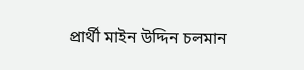প্রার্থী মাইন উদ্দিন চলমান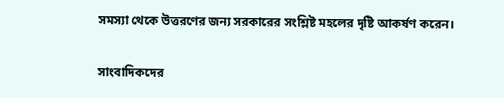সমস্যা থেকে উত্তরণের জন্য সরকারের সংশ্লিষ্ট মহলের দৃষ্টি আকর্ষণ করেন।

সাংবাদিকদের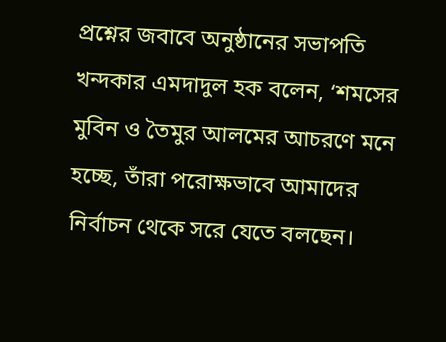প্রশ্নের জবাবে অনুষ্ঠানের সভাপতি খন্দকার এমদাদুল হক বলেন, ‘শমসের মুবিন ও তৈমুর আলমের আচরণে মনে হচ্ছে, তাঁরা পরোক্ষভাবে আমাদের নির্বাচন থেকে সরে যেতে বলছেন।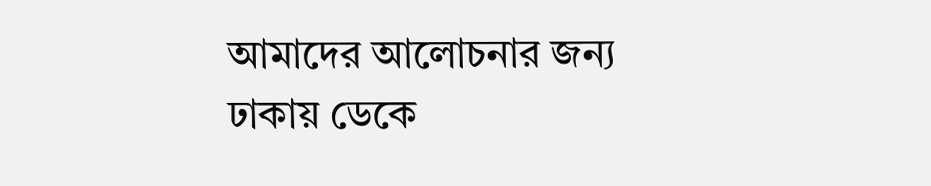আমাদের আলোচনার জন্য ঢাকায় ডেকে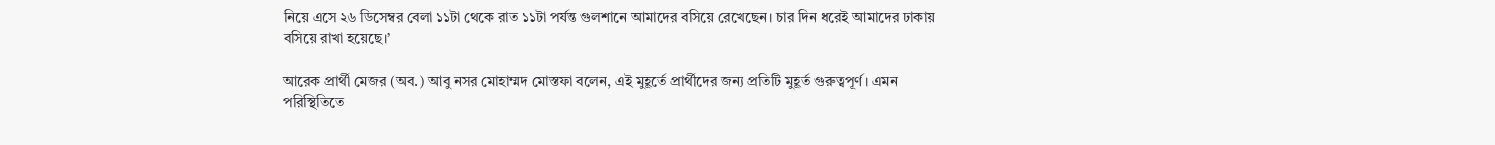নিয়ে এসে ২৬ ডিসেম্বর বেলা ১১টা থেকে রাত ১১টা পর্যন্ত গুলশানে আমাদের বসিয়ে রেখেছেন। চার দিন ধরেই আমাদের ঢাকায় বসিয়ে রাখা হয়েছে।’

আরেক প্রার্থী মেজর (অব.) আবু নসর মোহাম্মদ মোস্তফা বলেন, এই মুহূর্তে প্রার্থীদের জন্য প্রতিটি মুহূর্ত গুরুত্বপূর্ণ। এমন পরিস্থিতিতে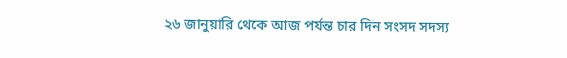২৬ জানুয়ারি থেকে আজ পর্যন্ত চার দিন সংসদ সদস্য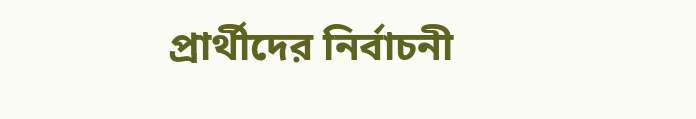প্রার্থীদের নির্বাচনী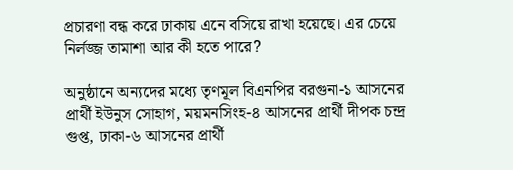প্রচারণা বন্ধ করে ঢাকায় এনে বসিয়ে রাখা হয়েছে। এর চেয়ে নির্লজ্জ তামাশা আর কী হতে পারে?

অনুষ্ঠানে অন্যদের মধ্যে তৃণমূল বিএনপির বরগুনা-১ আসনের প্রার্থী ইউনুস সোহাগ, ময়মনসিংহ-৪ আসনের প্রার্থী দীপক চন্দ্র গুপ্ত, ঢাকা-৬ আসনের প্রার্থী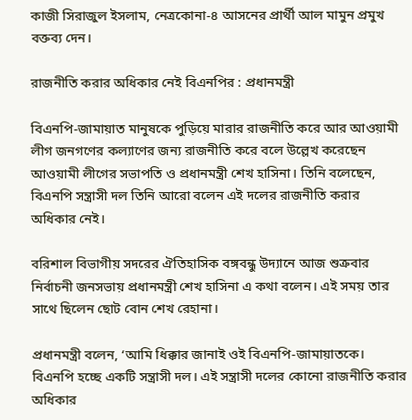কাজী সিরাজুল ইসলাম, নেত্রকোনা-৪ আসনের প্রার্থী আল মামুন প্রমুখ বক্তব্য দেন।

রাজনীতি করার অধিকার নেই বিএনপির : প্রধানমন্ত্রী

বিএনপি-জামায়াত মানুষকে পুড়িয়ে মারার রাজনীতি করে আর আওয়ামী লীগ জনগণের কল্যাণের জন্য রাজনীতি করে বলে উল্লেখ করেছেন আওয়ামী লীগের সভাপতি ও প্রধানমন্ত্রী শেখ হাসিনা। তিনি বলেছেন, বিএনপি সন্ত্রাসী দল তিনি আরো বলেন এই দলের রাজনীতি করার অধিকার নেই।

বরিশাল বিভাগীয় সদরের ঐতিহাসিক বঙ্গবন্ধু উদ্যানে আজ শুক্রবার নির্বাচনী জনসভায় প্রধানমন্ত্রী শেখ হাসিনা এ কথা বলেন। এই সময় তার সাথে ছিলেন ছোট বোন শেখ রেহানা।

প্রধানমন্ত্রী বলেন, ‘আমি ধিক্কার জানাই ওই বিএনপি-জামায়াতকে। বিএনপি হচ্ছে একটি সন্ত্রাসী দল। এই সন্ত্রাসী দলের কোনো রাজনীতি করার অধিকার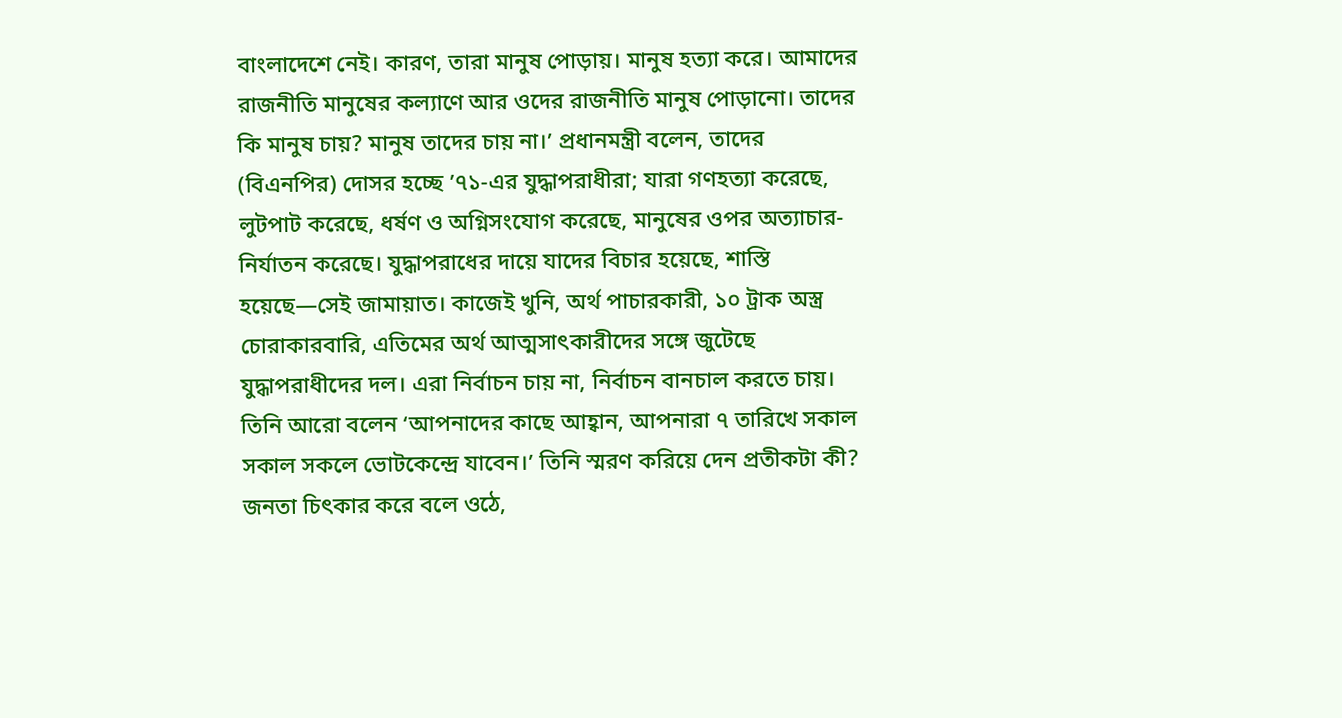বাংলাদেশে নেই। কারণ, তারা মানুষ পোড়ায়। মানুষ হত্যা করে। আমাদের রাজনীতি মানুষের কল্যাণে আর ওদের রাজনীতি মানুষ পোড়ানো। তাদের কি মানুষ চায়? মানুষ তাদের চায় না।’ প্রধানমন্ত্রী বলেন, তাদের (বিএনপির) দোসর হচ্ছে ’৭১-এর যুদ্ধাপরাধীরা; যারা গণহত্যা করেছে, লুটপাট করেছে, ধর্ষণ ও অগ্নিসংযোগ করেছে, মানুষের ওপর অত্যাচার-নির্যাতন করেছে। যুদ্ধাপরাধের দায়ে যাদের বিচার হয়েছে, শাস্তি হয়েছে—সেই জামায়াত। কাজেই খুনি, অর্থ পাচারকারী, ১০ ট্রাক অস্ত্র চোরাকারবারি, এতিমের অর্থ আত্মসাৎকারীদের সঙ্গে জুটেছে যুদ্ধাপরাধীদের দল। এরা নির্বাচন চায় না, নির্বাচন বানচাল করতে চায়। তিনি আরো বলেন ‘আপনাদের কাছে আহ্বান, আপনারা ৭ তারিখে সকাল সকাল সকলে ভোটকেন্দ্রে যাবেন।’ তিনি স্মরণ করিয়ে দেন প্রতীকটা কী? জনতা চিৎকার করে বলে ওঠে,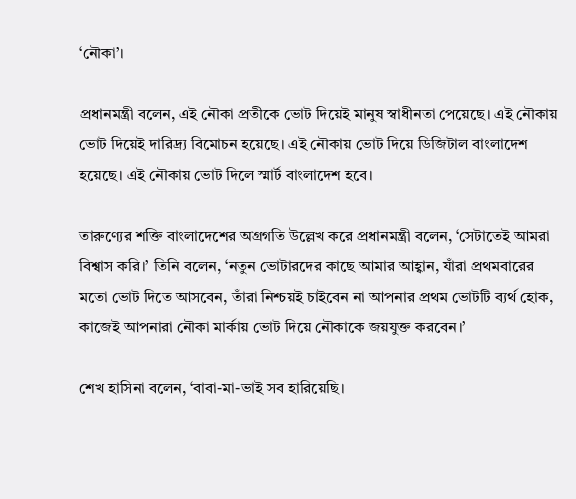‘নৌকা’।

প্রধানমন্ত্রী বলেন, এই নৌকা প্রতীকে ভোট দিয়েই মানুষ স্বাধীনতা পেয়েছে। এই নৌকায় ভোট দিয়েই দারিদ্র্য বিমোচন হয়েছে। এই নৌকায় ভোট দিয়ে ডিজিটাল বাংলাদেশ হয়েছে। এই নৌকায় ভোট দিলে স্মার্ট বাংলাদেশ হবে।

তারুণ্যের শক্তি বাংলাদেশের অগ্রগতি উল্লেখ করে প্রধানমন্ত্রী বলেন, ‘সেটাতেই আমরা বিশ্বাস করি।’ তিনি বলেন, ‘নতুন ভোটারদের কাছে আমার আহ্বান, যাঁরা প্রথমবারের মতো ভোট দিতে আসবেন, তাঁরা নিশ্চয়ই চাইবেন না আপনার প্রথম ভোটটি ব্যর্থ হোক, কাজেই আপনারা নৌকা মার্কায় ভোট দিয়ে নৌকাকে জয়যুক্ত করবেন।’

শেখ হাসিনা বলেন, ‘বাবা-মা-ভাই সব হারিয়েছি।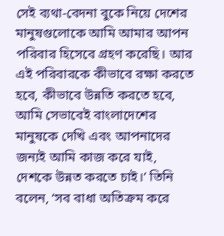সেই ব্যথা-বেদনা বুকে নিয়ে দেশের মানুষগুলোকে আমি আমার আপন পরিবার হিসেবে গ্রহণ করেছি। আর এই পরিবারকে কীভাবে রক্ষা করতে হবে, কীভাবে উন্নতি করতে হবে, আমি সেভাবেই বাংলাদেশের মানুষকে দেখি এবং আপনাদের জন্যই আমি কাজ করে যাই, দেশকে উন্নত করতে চাই।’ তিনি বলেন, ‘সব বাধা অতিক্রম করে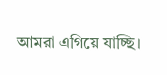আমরা এগিয়ে যাচ্ছি।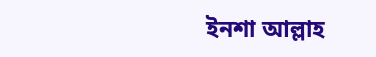ইনশা আল্লাহ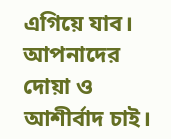এগিয়ে যাব। আপনাদের দোয়া ও আশীর্বাদ চাই।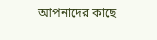আপনাদের কাছে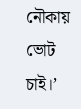নৌকায় ভোট চাই।’